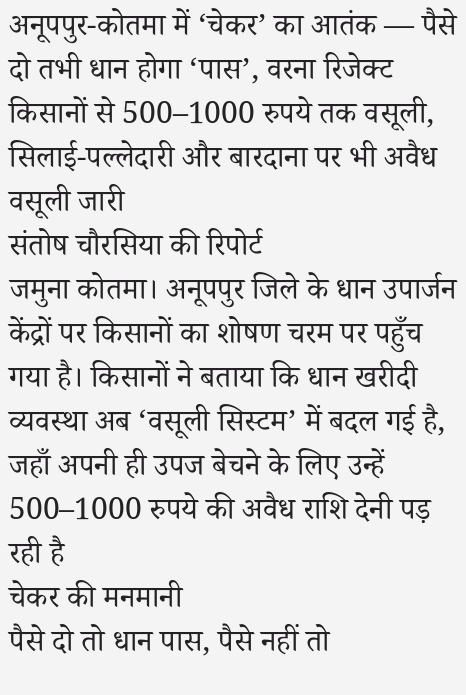अनूपपुर-कोतमा में ‘चेकर’ का आतंक — पैसे दो तभी धान होगा ‘पास’, वरना रिजेक्ट
किसानों से 500–1000 रुपये तक वसूली, सिलाई-पल्लेदारी और बारदाना पर भी अवैध वसूली जारी
संतोष चौरसिया की रिपोर्ट
जमुना कोतमा। अनूपपुर जिले के धान उपार्जन केंद्रों पर किसानों का शोषण चरम पर पहुँच गया है। किसानों ने बताया कि धान खरीदी व्यवस्था अब ‘वसूली सिस्टम’ में बदल गई है, जहाँ अपनी ही उपज बेचने के लिए उन्हें 500–1000 रुपये की अवैध राशि देनी पड़ रही है
चेकर की मनमानी
पैसे दो तो धान पास, पैसे नहीं तो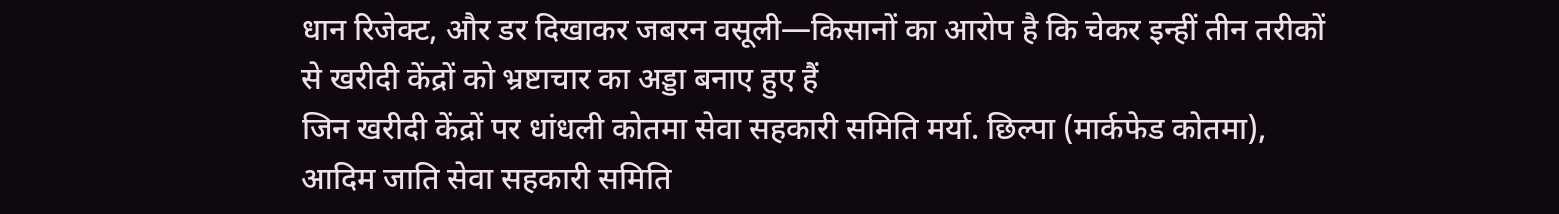धान रिजेक्ट, और डर दिखाकर जबरन वसूली—किसानों का आरोप है कि चेकर इन्हीं तीन तरीकों से खरीदी केंद्रों को भ्रष्टाचार का अड्डा बनाए हुए हैं
जिन खरीदी केंद्रों पर धांधली कोतमा सेवा सहकारी समिति मर्या. छिल्पा (मार्कफेड कोतमा), आदिम जाति सेवा सहकारी समिति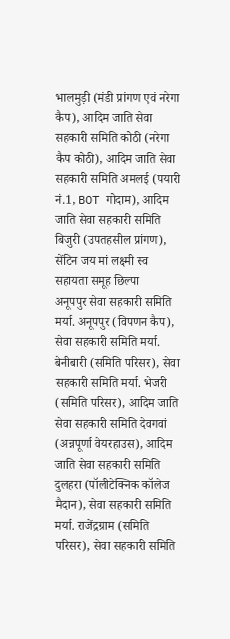भालमुड़ी (मंडी प्रांगण एवं नरेगा कैप), आदिम जाति सेवा सहकारी समिति कोठी (नरेगा कैप कोठी), आदिम जाति सेवा सहकारी समिति अमलई (पयारी नं.1, BOT गोदाम), आदिम जाति सेवा सहकारी समिति बिजुरी (उपतहसील प्रांगण), सेंटिन जय मां लक्ष्मी स्व सहायता समूह छिल्पा
अनूपपुर सेवा सहकारी समिति मर्या. अनूपपुर (विपणन कैप), सेवा सहकारी समिति मर्या. बेनीबारी (समिति परिसर), सेवा सहकारी समिति मर्या. भेजरी (समिति परिसर), आदिम जाति सेवा सहकारी समिति देवगवां (अन्नपूर्णा वेयरहाउस), आदिम जाति सेवा सहकारी समिति दुलहरा (पॉलीटेक्निक कॉलेज मैदान), सेवा सहकारी समिति मर्या. राजेंद्रग्राम (समिति परिसर), सेवा सहकारी समिति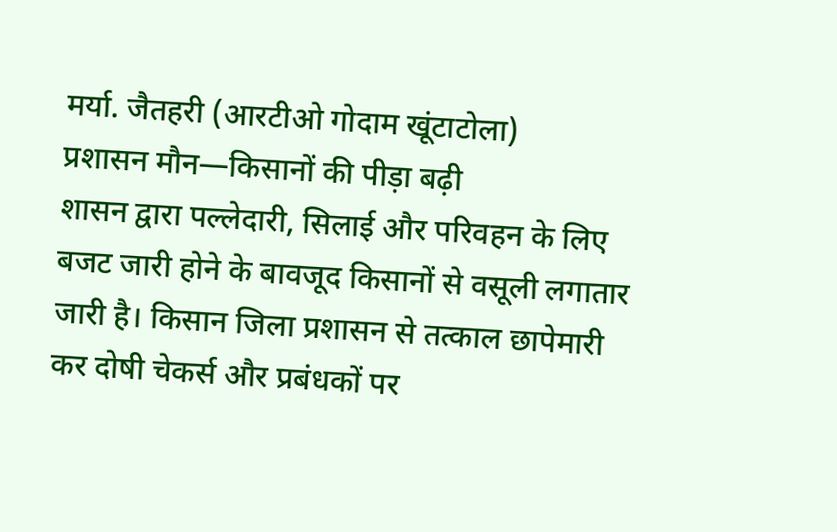मर्या. जैतहरी (आरटीओ गोदाम खूंटाटोला)
प्रशासन मौन—किसानों की पीड़ा बढ़ी
शासन द्वारा पल्लेदारी, सिलाई और परिवहन के लिए बजट जारी होने के बावजूद किसानों से वसूली लगातार जारी है। किसान जिला प्रशासन से तत्काल छापेमारी कर दोषी चेकर्स और प्रबंधकों पर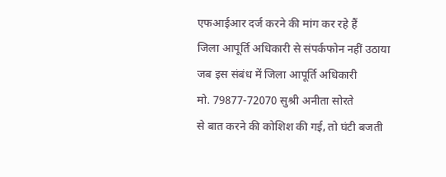एफआईआर दर्ज करने की मांग कर रहे हैं
जिला आपूर्ति अधिकारी से संपर्कफोन नहीं उठाया
जब इस संबंध में जिला आपूर्ति अधिकारी
मो. 79877-72070 सुश्री अनीता सोरते
से बात करने की कोशिश की गई, तो घंटी बजती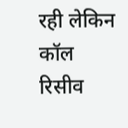रही लेकिन कॉल रिसीव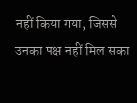नहीं किया गया, जिससे उनका पक्ष नहीं मिल सका